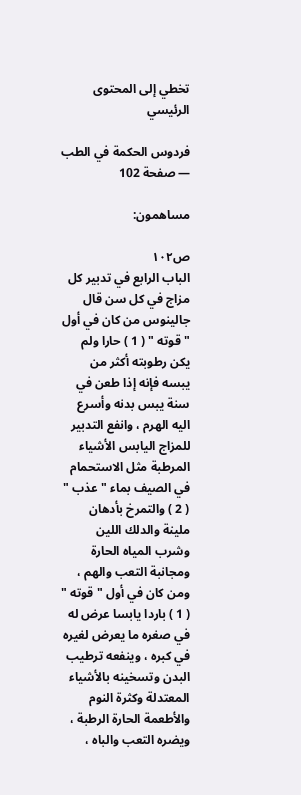تخطي إلى المحتوى الرئيسي

فردوس الحكمة في الطب — صفحة 102

مساهمون:

ص١٠٢
الباب الرابع في تدبير كل مزاج في كل سن قال جالينوس من كان في أول " قوته " ( 1 ) حارا ولم يكن رطوبته أكثر من يبسه فإنه إذا طعن في سنة يبس بدنه وأسرع اليه الهرم ، وانفع التدبير للمزاج اليابس الأشياء المرطبة مثل الاستحمام في الصيف بماء " عذب " ( 2 ) والتمرخ بأدهان ملينة والدلك اللين وشرب المياه الحارة ومجانبة التعب والهم ، ومن كان في أول " قوته " ( 1 ) باردا يابسا عرض له في صغره ما يعرض لغيره في كبره ، وينفعه ترطيب البدن وتسخينه بالأشياء المعتدلة وكثرة النوم والأطعمة الحارة الرطبة ، ويضره التعب والباه ،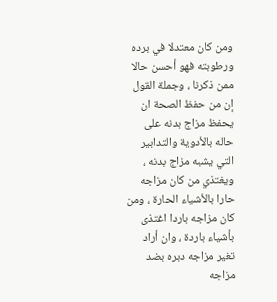ومن كان معتدلا في برده ورطوبته فهو أحسن حالا ممن ذكرنا ، وجملة القول إن من حفظ الصحة ان يحفظ مزاج بدنه على حاله بالأدوية والتدابير التي يشبه مزاج بدنه ، ويغتذي من كان مزاجه حارا بالأشياء الحارة ، ومن كان مزاجه باردا اغتذى بأشياء باردة ، وان أراد تغير مزاجه دبره بضد مزاجه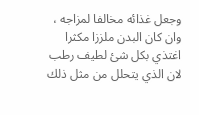وجعل غذائه مخالفا لمزاجه ، وان كان البدن ملززا مكثرا اغتذي بكل شئ لطيف رطب لان الذي يتحلل من مثل ذلك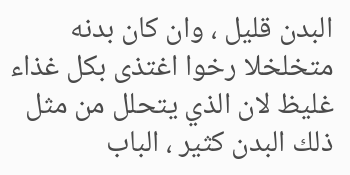البدن قليل ، وان كان بدنه متخلخلا رخوا اغتذى بكل غذاء غليظ لان الذي يتحلل من مثل ذلك البدن كثير ، الباب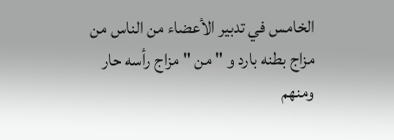الخامس في تدبير الأعضاء من الناس من مزاج بطنه بارد و " من " مزاج رأسه حار ومنهم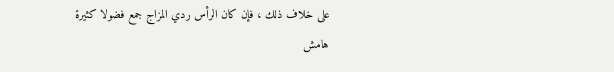على خلاف ذلك ، فإن كان الرأس ردي المزاج جمع فضولا كثيرة
هامش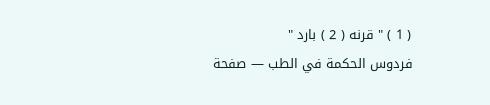( 1 ) " قرنه ( 2 ) بارد "
فردوس الحكمة في الطب — صفحة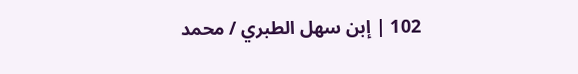102 | إبن سهل الطبري / محمد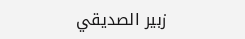زبير الصديقي